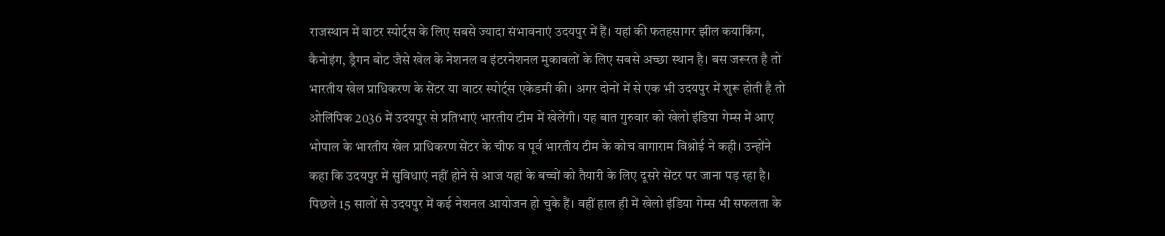राजस्थान में वाटर स्पोर्ट्स के लिए सबसे ज्यादा संभावनाएं उदयपुर में हैं। यहां की फतहसागर झील कयाकिंग, कैनोइंग, ड्रैगन बोट जैसे खेल के नेशनल व इंटरनेशनल मुकाबलों के लिए सबसे अच्छा स्थान है। बस जरूरत है तो भारतीय खेल प्राधिकरण के सेंटर या वाटर स्पोर्ट्स एकेडमी की। अगर दोनों में से एक भी उदयपुर में शुरू होती है तो ओलिंपिक 2036 में उदयपुर से प्रतिभाएं भारतीय टीम में खेलेंगी। यह बात गुरुवार को खेलो इंडिया गेम्स में आए भोपाल के भारतीय खेल प्राधिकरण सेंटर के चीफ व पूर्व भारतीय टीम के कोच वागाराम विश्नोई ने कही। उन्होंने कहा कि उदयपुर में सुविधाएं नहीं होने से आज यहां के बच्चों को तैयारी के लिए दूसरे सेंटर पर जाना पड़ रहा है। पिछले 15 सालों से उदयपुर में कई नेशनल आयोजन हो चुके हैं। वहीं हाल ही में खेलो इंडिया गेम्स भी सफलता के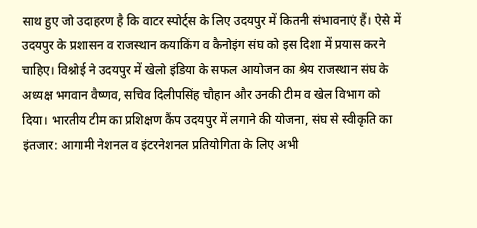साथ हुए जो उदाहरण है कि वाटर स्पोर्ट्स के लिए उदयपुर में कितनी संभावनाएं हैं। ऐसे में उदयपुर के प्रशासन व राजस्थान कयाकिंग व कैनोइंग संघ को इस दिशा में प्रयास करने चाहिए। विश्नोई ने उदयपुर में खेलो इंडिया के सफल आयोजन का श्रेय राजस्थान संघ के अध्यक्ष भगवान वैष्णव, सचिव दिलीपसिंह चौहान और उनकी टीम व खेल विभाग को दिया। भारतीय टीम का प्रशिक्षण कैंप उदयपुर में लगाने की योजना, संघ से स्वीकृति का इंतजार: आगामी नेशनल व इंटरनेशनल प्रतियोगिता के लिए अभी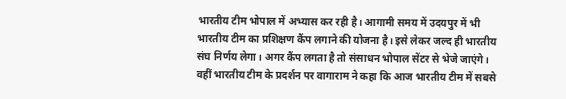भारतीय टीम भोपाल में अभ्यास कर रही है। आगामी समय में उदयपुर में भी भारतीय टीम का प्रशिक्षण कैंप लगाने की योजना है। इसे लेकर जल्द ही भारतीय संघ निर्णय लेगा। अगर कैंप लगता है तो संसाधन भोपाल सेंटर से भेजे जाएंगे। वहीं भारतीय टीम के प्रदर्शन पर वागाराम ने कहा कि आज भारतीय टीम में सबसे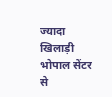ज्यादा खिलाड़ी भोपाल सेंटर से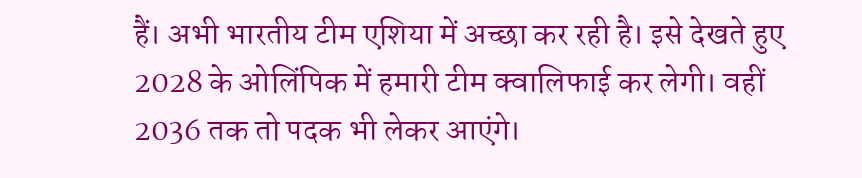हैं। अभी भारतीय टीम एशिया में अच्छा कर रही है। इसे देखते हुए 2028 के ओलिंपिक में हमारी टीम क्वालिफाई कर लेगी। वहीं 2036 तक तो पदक भी लेकर आएंगे।